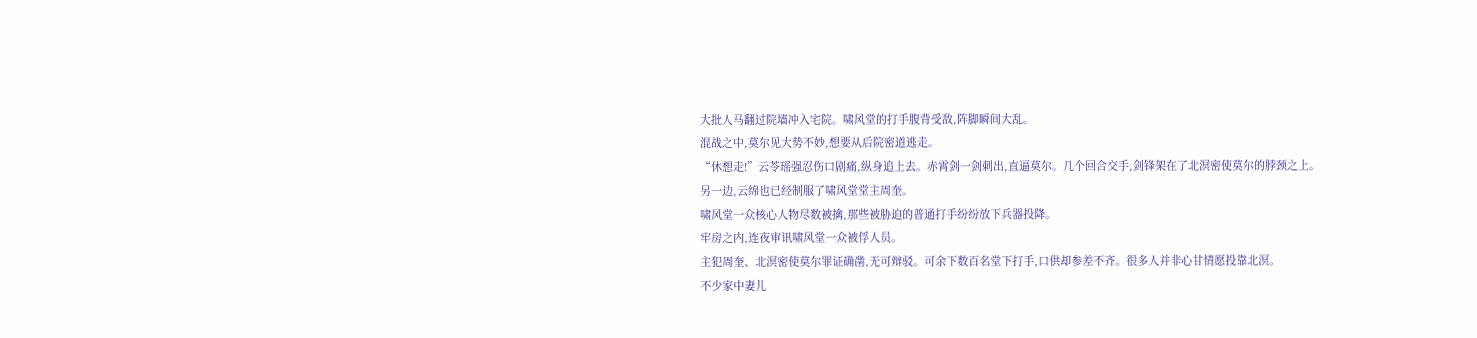大批人马翻过院墙冲入宅院。啸风堂的打手腹背受敌,阵脚瞬间大乱。
混战之中,莫尔见大势不妙,想要从后院密道逃走。
“休想走!”云苓瑶强忍伤口剧痛,纵身追上去。赤霄剑一剑刺出,直逼莫尔。几个回合交手,剑锋架在了北溟密使莫尔的脖颈之上。
另一边,云绵也已经制服了啸风堂堂主周奎。
啸风堂一众核心人物尽数被擒,那些被胁迫的普通打手纷纷放下兵器投降。
牢房之内,连夜审讯啸风堂一众被俘人员。
主犯周奎、北溟密使莫尔罪证确凿,无可辩驳。可余下数百名堂下打手,口供却参差不齐。很多人并非心甘情愿投靠北溟。
不少家中妻儿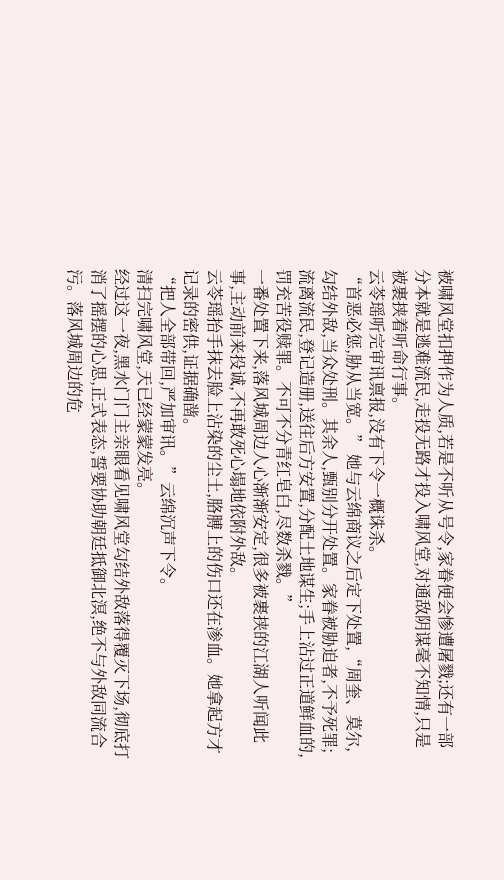被啸风堂扣押作为人质,若是不听从号令,家眷便会惨遭屠戮;还有一部分本就是逃难流民,走投无路才投入啸风堂,对通敌阴谋毫不知情,只是被裹挟着听命行事。
云苓瑶听完审讯禀报,没有下令一概诛杀。
“首恶必惩,胁从当宽。” 她与云绵商议之后定下处置,“周奎、莫尔,勾结外敌,当众处刑。其余人,甄别分开处置。家眷被胁迫者,不予死罪;流离流民,登记造册,送往后方安置,分配土地谋生;手上沾过正道鲜血的,罚充苦役赎罪。不可不分青红皂白,尽数杀戮。”
一番处置下来,落风城周边人心渐渐安定,很多被裹挟的江湖人听闻此事,主动前来投诚,不再敢死心塌地依附外敌。
云苓瑶抬手抹去脸上沾染的尘土,胳膊上的伤口还在渗血。她拿起方才记录的密供,证据确凿。
“把人全部带回,严加审讯。”云绵沉声下令。
清扫完啸风堂,天已经蒙蒙发亮。
经过这一夜,黑水门门主亲眼看见啸风堂勾结外敌落得覆灭下场,彻底打消了摇摆的心思,正式表态,誓要协助朝廷抵御北溟,绝不与外敌同流合污。落风城周边的危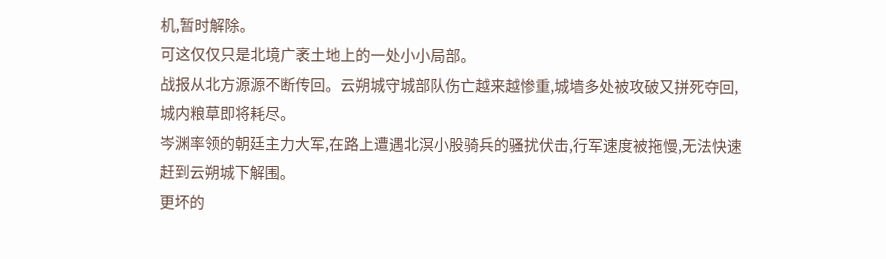机,暂时解除。
可这仅仅只是北境广袤土地上的一处小小局部。
战报从北方源源不断传回。云朔城守城部队伤亡越来越惨重,城墙多处被攻破又拼死夺回,城内粮草即将耗尽。
岑渊率领的朝廷主力大军,在路上遭遇北溟小股骑兵的骚扰伏击,行军速度被拖慢,无法快速赶到云朔城下解围。
更坏的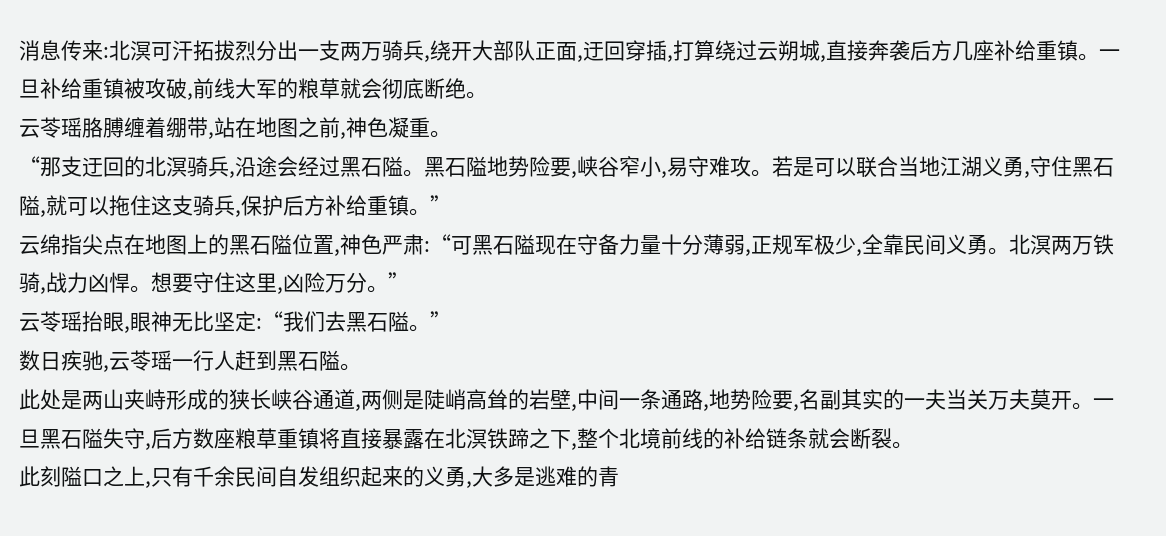消息传来:北溟可汗拓拔烈分出一支两万骑兵,绕开大部队正面,迂回穿插,打算绕过云朔城,直接奔袭后方几座补给重镇。一旦补给重镇被攻破,前线大军的粮草就会彻底断绝。
云苓瑶胳膊缠着绷带,站在地图之前,神色凝重。
“那支迂回的北溟骑兵,沿途会经过黑石隘。黑石隘地势险要,峡谷窄小,易守难攻。若是可以联合当地江湖义勇,守住黑石隘,就可以拖住这支骑兵,保护后方补给重镇。”
云绵指尖点在地图上的黑石隘位置,神色严肃:“可黑石隘现在守备力量十分薄弱,正规军极少,全靠民间义勇。北溟两万铁骑,战力凶悍。想要守住这里,凶险万分。”
云苓瑶抬眼,眼神无比坚定:“我们去黑石隘。”
数日疾驰,云苓瑶一行人赶到黑石隘。
此处是两山夹峙形成的狭长峡谷通道,两侧是陡峭高耸的岩壁,中间一条通路,地势险要,名副其实的一夫当关万夫莫开。一旦黑石隘失守,后方数座粮草重镇将直接暴露在北溟铁蹄之下,整个北境前线的补给链条就会断裂。
此刻隘口之上,只有千余民间自发组织起来的义勇,大多是逃难的青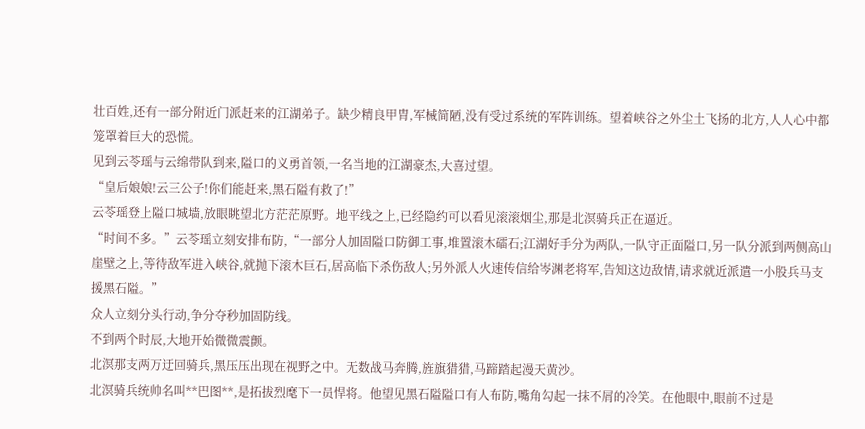壮百姓,还有一部分附近门派赶来的江湖弟子。缺少精良甲胄,军械简陋,没有受过系统的军阵训练。望着峡谷之外尘土飞扬的北方,人人心中都笼罩着巨大的恐慌。
见到云苓瑶与云绵带队到来,隘口的义勇首领,一名当地的江湖豪杰,大喜过望。
“皇后娘娘!云三公子!你们能赶来,黑石隘有救了!”
云苓瑶登上隘口城墙,放眼眺望北方茫茫原野。地平线之上,已经隐约可以看见滚滚烟尘,那是北溟骑兵正在逼近。
“时间不多。”云苓瑶立刻安排布防,“一部分人加固隘口防御工事,堆置滚木礌石;江湖好手分为两队,一队守正面隘口,另一队分派到两侧高山崖壁之上,等待敌军进入峡谷,就抛下滚木巨石,居高临下杀伤敌人;另外派人火速传信给岑渊老将军,告知这边敌情,请求就近派遣一小股兵马支援黑石隘。”
众人立刻分头行动,争分夺秒加固防线。
不到两个时辰,大地开始微微震颤。
北溟那支两万迂回骑兵,黑压压出现在视野之中。无数战马奔腾,旌旗猎猎,马蹄踏起漫天黄沙。
北溟骑兵统帅名叫**巴图**,是拓拔烈麾下一员悍将。他望见黑石隘隘口有人布防,嘴角勾起一抹不屑的冷笑。在他眼中,眼前不过是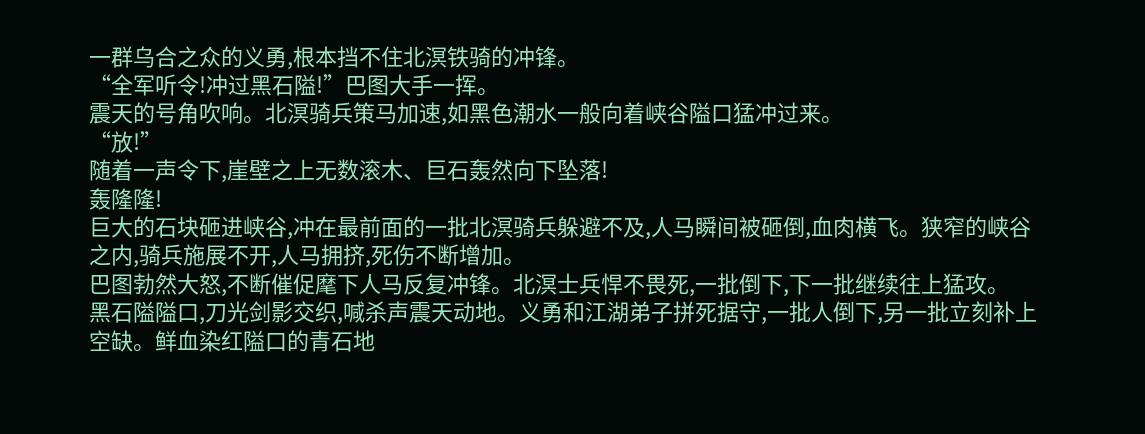一群乌合之众的义勇,根本挡不住北溟铁骑的冲锋。
“全军听令!冲过黑石隘!”巴图大手一挥。
震天的号角吹响。北溟骑兵策马加速,如黑色潮水一般向着峡谷隘口猛冲过来。
“放!”
随着一声令下,崖壁之上无数滚木、巨石轰然向下坠落!
轰隆隆!
巨大的石块砸进峡谷,冲在最前面的一批北溟骑兵躲避不及,人马瞬间被砸倒,血肉横飞。狭窄的峡谷之内,骑兵施展不开,人马拥挤,死伤不断增加。
巴图勃然大怒,不断催促麾下人马反复冲锋。北溟士兵悍不畏死,一批倒下,下一批继续往上猛攻。
黑石隘隘口,刀光剑影交织,喊杀声震天动地。义勇和江湖弟子拼死据守,一批人倒下,另一批立刻补上空缺。鲜血染红隘口的青石地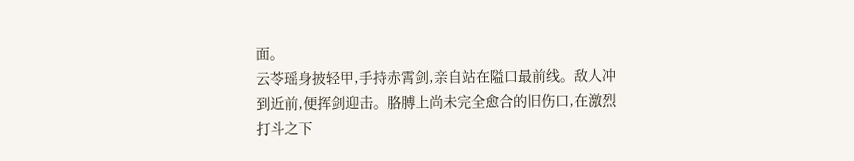面。
云苓瑶身披轻甲,手持赤霄剑,亲自站在隘口最前线。敌人冲到近前,便挥剑迎击。胳膊上尚未完全愈合的旧伤口,在激烈打斗之下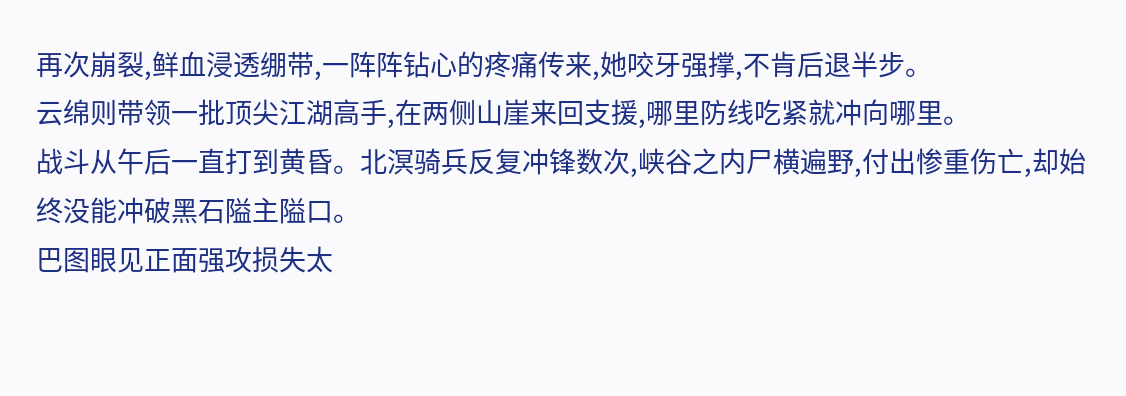再次崩裂,鲜血浸透绷带,一阵阵钻心的疼痛传来,她咬牙强撑,不肯后退半步。
云绵则带领一批顶尖江湖高手,在两侧山崖来回支援,哪里防线吃紧就冲向哪里。
战斗从午后一直打到黄昏。北溟骑兵反复冲锋数次,峡谷之内尸横遍野,付出惨重伤亡,却始终没能冲破黑石隘主隘口。
巴图眼见正面强攻损失太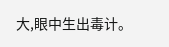大,眼中生出毒计。